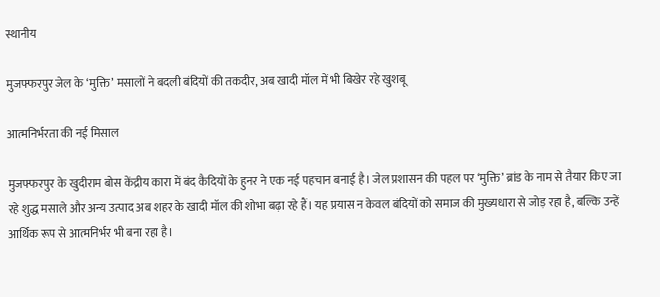स्थानीय

मुजफ्फरपुर जेल के ‘मुक्ति’ मसालों ने बदली बंदियों की तकदीर, अब खादी मॉल में भी बिखेर रहे खुशबू

आत्मनिर्भरता की नई मिसाल

मुजफ्फरपुर के खुदीराम बोस केंद्रीय कारा में बंद कैदियों के हुनर ने एक नई पहचान बनाई है। जेल प्रशासन की पहल पर ‘मुक्ति’ ब्रांड के नाम से तैयार किए जा रहे शुद्ध मसाले और अन्य उत्पाद अब शहर के खादी मॉल की शोभा बढ़ा रहे हैं। यह प्रयास न केवल बंदियों को समाज की मुख्यधारा से जोड़ रहा है, बल्कि उन्हें आर्थिक रूप से आत्मनिर्भर भी बना रहा है।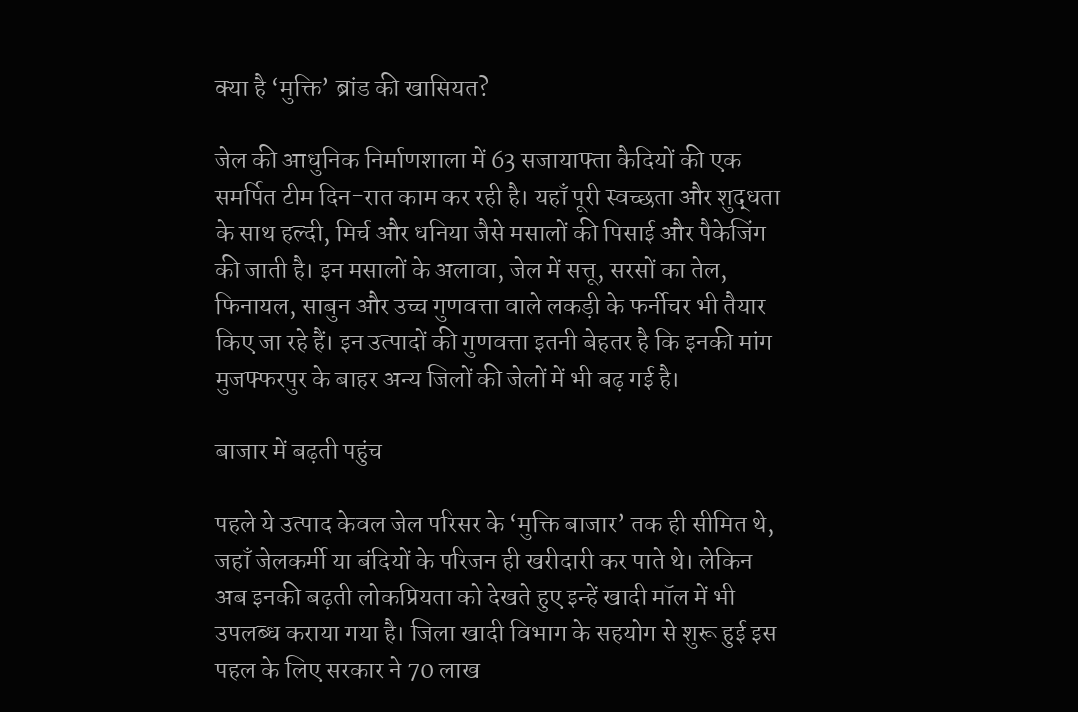क्या है ‘मुक्ति’ ब्रांड की खासियत?

जेल की आधुनिक निर्माणशाला में 63 सजायाफ्ता कैदियों की एक समर्पित टीम दिन-रात काम कर रही है। यहाँ पूरी स्वच्छता और शुद्धता के साथ हल्दी, मिर्च और धनिया जैसे मसालों की पिसाई और पैकेजिंग की जाती है। इन मसालों के अलावा, जेल में सत्तू, सरसों का तेल, फिनायल, साबुन और उच्च गुणवत्ता वाले लकड़ी के फर्नीचर भी तैयार किए जा रहे हैं। इन उत्पादों की गुणवत्ता इतनी बेहतर है कि इनकी मांग मुजफ्फरपुर के बाहर अन्य जिलों की जेलों में भी बढ़ गई है।

बाजार में बढ़ती पहुंच

पहले ये उत्पाद केवल जेल परिसर के ‘मुक्ति बाजार’ तक ही सीमित थे, जहाँ जेलकर्मी या बंदियों के परिजन ही खरीदारी कर पाते थे। लेकिन अब इनकी बढ़ती लोकप्रियता को देखते हुए इन्हें खादी मॉल में भी उपलब्ध कराया गया है। जिला खादी विभाग के सहयोग से शुरू हुई इस पहल के लिए सरकार ने 70 लाख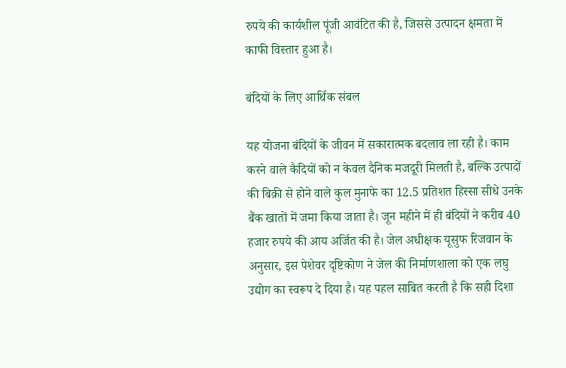रुपये की कार्यशील पूंजी आवंटित की है, जिससे उत्पादन क्षमता में काफी विस्तार हुआ है।

बंदियों के लिए आर्थिक संबल

यह योजना बंदियों के जीवन में सकारात्मक बदलाव ला रही है। काम करने वाले कैदियों को न केवल दैनिक मजदूरी मिलती है, बल्कि उत्पादों की बिक्री से होने वाले कुल मुनाफे का 12.5 प्रतिशत हिस्सा सीधे उनके बैंक खातों में जमा किया जाता है। जून महीने में ही बंदियों ने करीब 40 हजार रुपये की आय अर्जित की है। जेल अधीक्षक यूसुफ रिजवान के अनुसार, इस पेशेवर दृष्टिकोण ने जेल की निर्माणशाला को एक लघु उद्योग का स्वरूप दे दिया है। यह पहल साबित करती है कि सही दिशा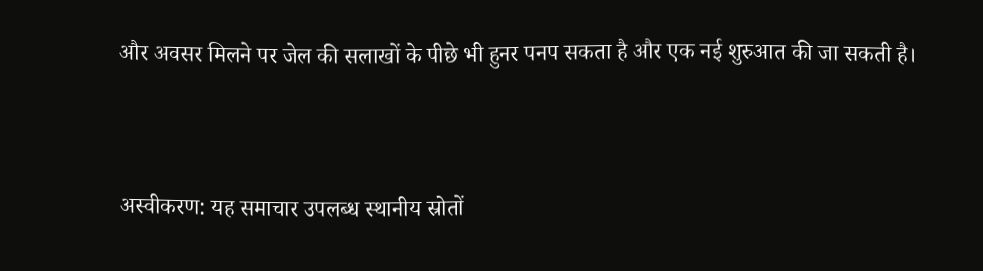और अवसर मिलने पर जेल की सलाखों के पीछे भी हुनर पनप सकता है और एक नई शुरुआत की जा सकती है।


अस्वीकरण: यह समाचार उपलब्ध स्थानीय स्रोतों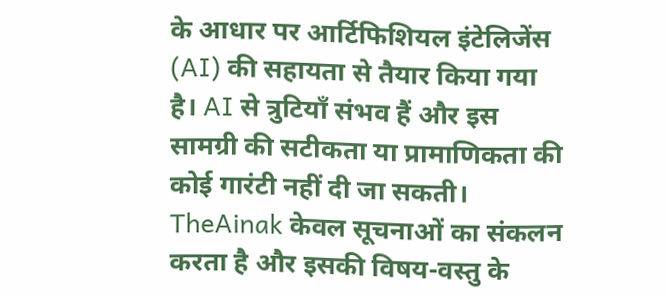के आधार पर आर्टिफिशियल इंटेलिजेंस (AI) की सहायता से तैयार किया गया है। AI से त्रुटियाँ संभव हैं और इस सामग्री की सटीकता या प्रामाणिकता की कोई गारंटी नहीं दी जा सकती। TheAinak केवल सूचनाओं का संकलन करता है और इसकी विषय-वस्तु के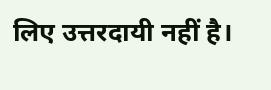लिए उत्तरदायी नहीं है।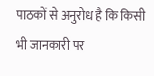पाठकों से अनुरोध है कि किसी भी जानकारी पर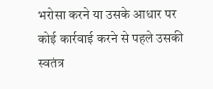भरोसा करने या उसके आधार पर कोई कार्रवाई करने से पहले उसकी स्वतंत्र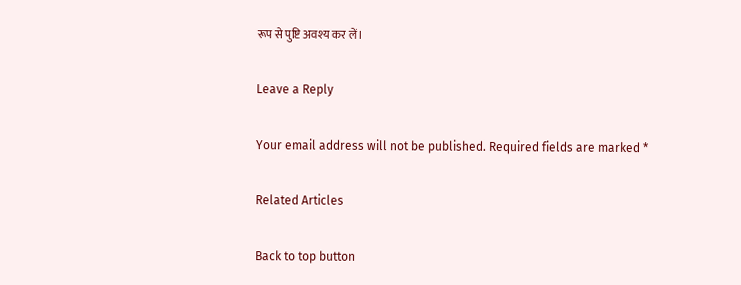रूप से पुष्टि अवश्य कर लें।

Leave a Reply

Your email address will not be published. Required fields are marked *

Related Articles

Back to top button